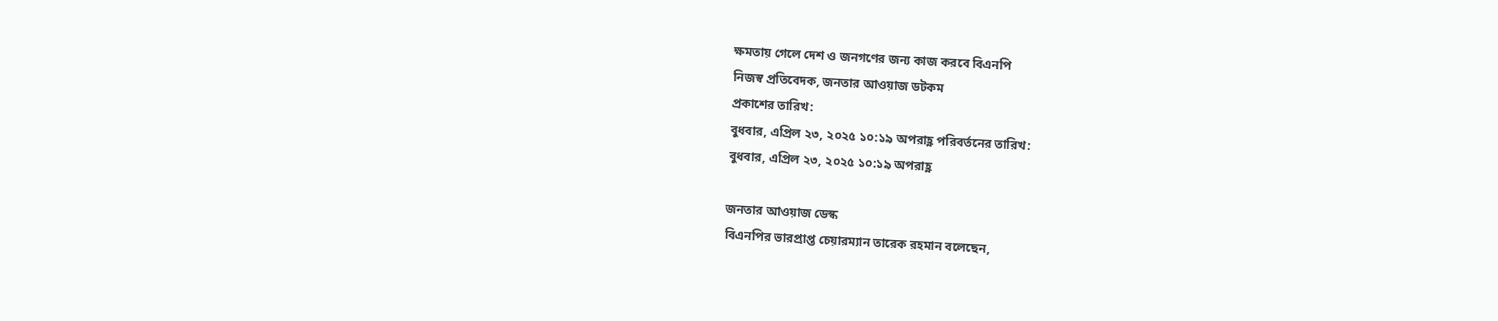ক্ষমতায় গেলে দেশ ও জনগণের জন্য কাজ করবে বিএনপি
নিজস্ব প্রতিবেদক, জনতার আওয়াজ ডটকম
প্রকাশের তারিখ:
বুধবার, এপ্রিল ২৩, ২০২৫ ১০:১৯ অপরাহ্ণ পরিবর্তনের তারিখ:
বুধবার, এপ্রিল ২৩, ২০২৫ ১০:১৯ অপরাহ্ণ

জনতার আওয়াজ ডেস্ক
বিএনপির ভারপ্রাপ্ত চেয়ারম্যান তারেক রহমান বলেছেন,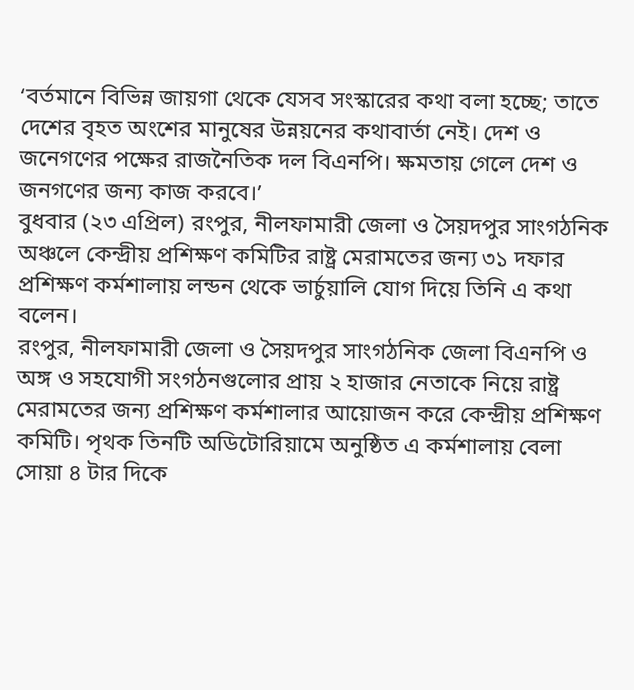‘বর্তমানে বিভিন্ন জায়গা থেকে যেসব সংস্কারের কথা বলা হচ্ছে; তাতে দেশের বৃহত অংশের মানুষের উন্নয়নের কথাবার্তা নেই। দেশ ও জনেগণের পক্ষের রাজনৈতিক দল বিএনপি। ক্ষমতায় গেলে দেশ ও জনগণের জন্য কাজ করবে।’
বুধবার (২৩ এপ্রিল) রংপুর, নীলফামারী জেলা ও সৈয়দপুর সাংগঠনিক অঞ্চলে কেন্দ্রীয় প্রশিক্ষণ কমিটির রাষ্ট্র মেরামতের জন্য ৩১ দফার প্রশিক্ষণ কর্মশালায় লন্ডন থেকে ভার্চুয়ালি যোগ দিয়ে তিনি এ কথা বলেন।
রংপুর, নীলফামারী জেলা ও সৈয়দপুর সাংগঠনিক জেলা বিএনপি ও অঙ্গ ও সহযোগী সংগঠনগুলোর প্রায় ২ হাজার নেতাকে নিয়ে রাষ্ট্র মেরামতের জন্য প্রশিক্ষণ কর্মশালার আয়োজন করে কেন্দ্রীয় প্রশিক্ষণ কমিটি। পৃথক তিনটি অডিটোরিয়ামে অনুষ্ঠিত এ কর্মশালায় বেলা সোয়া ৪ টার দিকে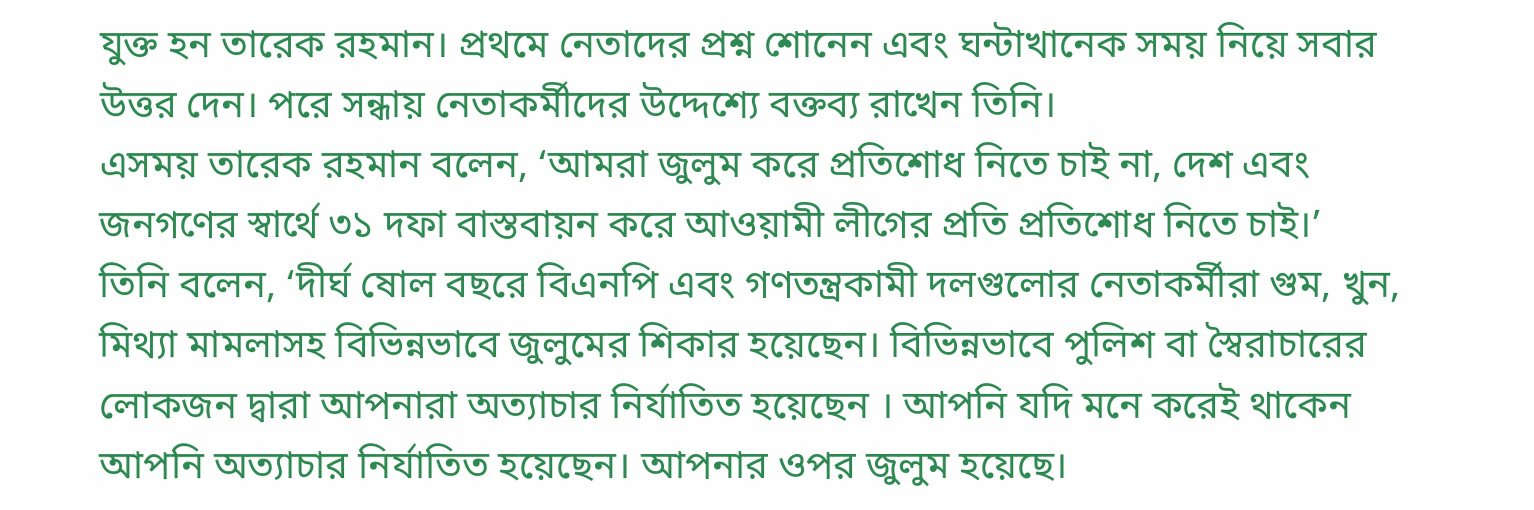যুক্ত হন তারেক রহমান। প্রথমে নেতাদের প্রশ্ন শোনেন এবং ঘন্টাখানেক সময় নিয়ে সবার উত্তর দেন। পরে সন্ধায় নেতাকর্মীদের উদ্দেশ্যে বক্তব্য রাখেন তিনি।
এসময় তারেক রহমান বলেন, ‘আমরা জুলুম করে প্রতিশোধ নিতে চাই না, দেশ এবং জনগণের স্বার্থে ৩১ দফা বাস্তবায়ন করে আওয়ামী লীগের প্রতি প্রতিশোধ নিতে চাই।’
তিনি বলেন, ‘দীর্ঘ ষোল বছরে বিএনপি এবং গণতন্ত্রকামী দলগুলোর নেতাকর্মীরা গুম, খুন, মিথ্যা মামলাসহ বিভিন্নভাবে জুলুমের শিকার হয়েছেন। বিভিন্নভাবে পুলিশ বা স্বৈরাচারের লোকজন দ্বারা আপনারা অত্যাচার নির্যাতিত হয়েছেন । আপনি যদি মনে করেই থাকেন আপনি অত্যাচার নির্যাতিত হয়েছেন। আপনার ওপর জুলুম হয়েছে।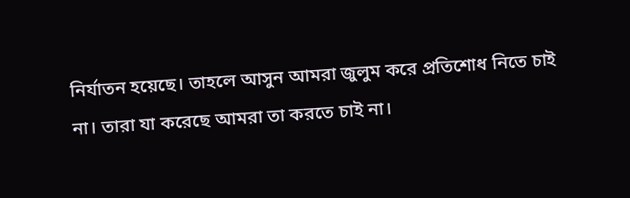নির্যাতন হয়েছে। তাহলে আসুন আমরা জুলুম করে প্রতিশোধ নিতে চাই না। তারা যা করেছে আমরা তা করতে চাই না।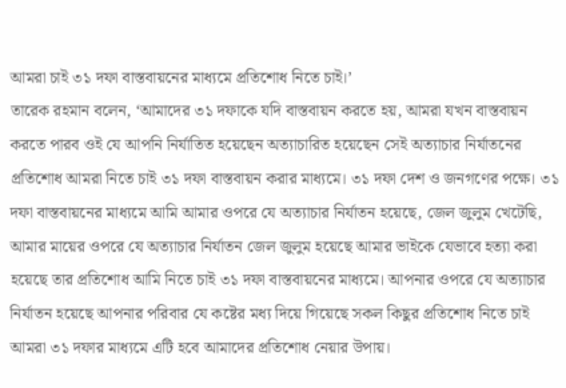আমরা চাই ৩১ দফা বাস্তবায়নের মাধ্যমে প্রতিশোধ নিতে চাই।’
তারেক রহমান বলেন, ‘আমাদের ৩১ দফাকে যদি বাস্তবায়ন করতে হয়, আমরা যখন বাস্তবায়ন করতে পারব ওই যে আপনি নির্যাতিত হয়েছেন অত্যাচারিত হয়েছেন সেই অত্যাচার নির্যাতনের প্রতিশোধ আমরা নিতে চাই ৩১ দফা বাস্তবায়ন করার মাধ্যমে। ৩১ দফা দেশ ও জনগণের পক্ষে। ৩১ দফা বাস্তবায়নের মাধ্যমে আমি আমার ওপরে যে অত্যাচার নির্যাতন হয়েছে, জেল জুলুম খেটেছি, আমার মায়ের ওপরে যে অত্যাচার নির্যাতন জেল জুলুম হয়েছে আমার ভাইকে যেভাবে হত্যা করা হয়েছে তার প্রতিশোধ আমি নিতে চাই ৩১ দফা বাস্তবায়নের মাধ্যমে। আপনার ওপরে যে অত্যাচার নির্যাতন হয়েছে আপনার পরিবার যে কষ্টের মধ্য দিয়ে গিয়েছে সকল কিছুর প্রতিশোধ নিতে চাই আমরা ৩১ দফার মাধ্যমে এটি হবে আমাদের প্রতিশোধ নেয়ার উপায়।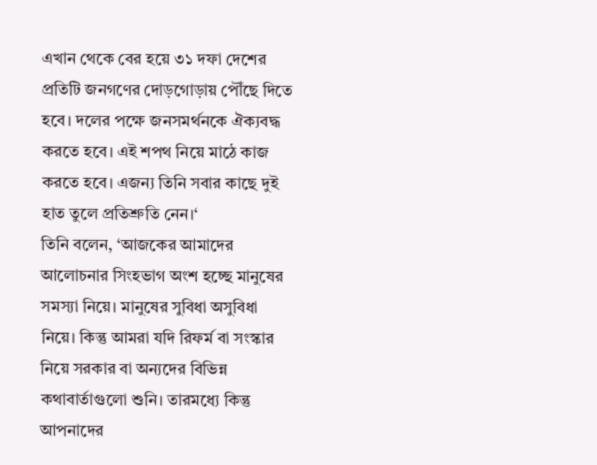এখান থেকে বের হয়ে ৩১ দফা দেশের প্রতিটি জনগণের দোড়গোড়ায় পৌঁছে দিতে হবে। দলের পক্ষে জনসমর্থনকে ঐক্যবদ্ধ করতে হবে। এই শপথ নিয়ে মাঠে কাজ করতে হবে। এজন্য তিনি সবার কাছে দুই হাত তুলে প্রতিশ্রুতি নেন।‘
তিনি বলেন, ‘আজকের আমাদের আলোচনার সিংহভাগ অংশ হচ্ছে মানুষের সমস্যা নিয়ে। মানুষের সুবিধা অসুবিধা নিয়ে। কিন্তু আমরা যদি রিফর্ম বা সংস্কার নিয়ে সরকার বা অন্যদের বিভিন্ন কথাবার্তাগুলো শুনি। তারমধ্যে কিন্তু আপনাদের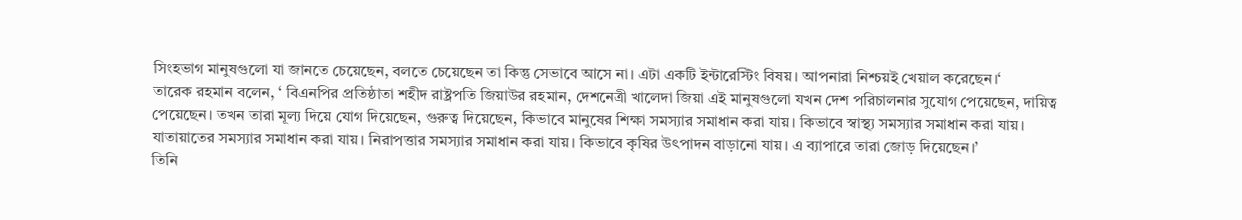সিংহভাগ মানুষগুলো যা জানতে চেয়েছেন, বলতে চেয়েছেন তা কিন্তু সেভাবে আসে না। এটা একটি ইন্টারেস্টিং বিষয়। আপনারা নিশ্চয়ই খেয়াল করেছেন।‘
তারেক রহমান বলেন, ‘ বিএনপির প্রতিষ্ঠাতা শহীদ রাষ্ট্রপতি জিয়াউর রহমান, দেশনেত্রী খালেদা জিয়া এই মানুষগুলো যখন দেশ পরিচালনার সুযোগ পেয়েছেন, দায়িত্ব পেয়েছেন। তখন তারা মূল্য দিয়ে যোগ দিয়েছেন, গুরুত্ব দিয়েছেন, কিভাবে মানুষের শিক্ষা সমস্যার সমাধান করা যায়। কিভাবে স্বাস্থ্য সমস্যার সমাধান করা যায়। যাতায়াতের সমস্যার সমাধান করা যায়। নিরাপত্তার সমস্যার সমাধান করা যায়। কিভাবে কৃষির উৎপাদন বাড়ানো যায়। এ ব্যাপারে তারা জোড় দিয়েছেন।’
তিনি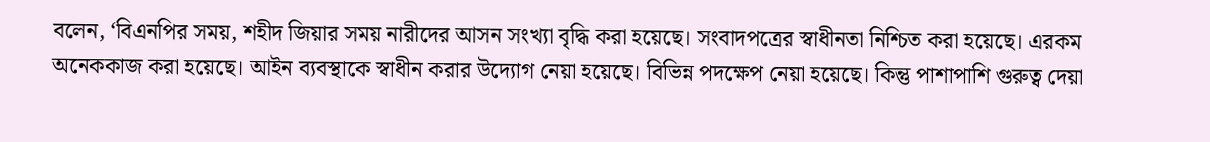বলেন, ‘বিএনপির সময়, শহীদ জিয়ার সময় নারীদের আসন সংখ্যা বৃদ্ধি করা হয়েছে। সংবাদপত্রের স্বাধীনতা নিশ্চিত করা হয়েছে। এরকম অনেককাজ করা হয়েছে। আইন ব্যবস্থাকে স্বাধীন করার উদ্যোগ নেয়া হয়েছে। বিভিন্ন পদক্ষেপ নেয়া হয়েছে। কিন্তু পাশাপাশি গুরুত্ব দেয়া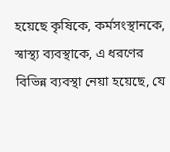হয়েছে কৃষিকে, কর্মসংস্থানকে, স্বাস্থ্য ব্যবস্থাকে, এ ধরণের বিভিন্ন ব্যবস্থা নেয়া হয়েছে, যে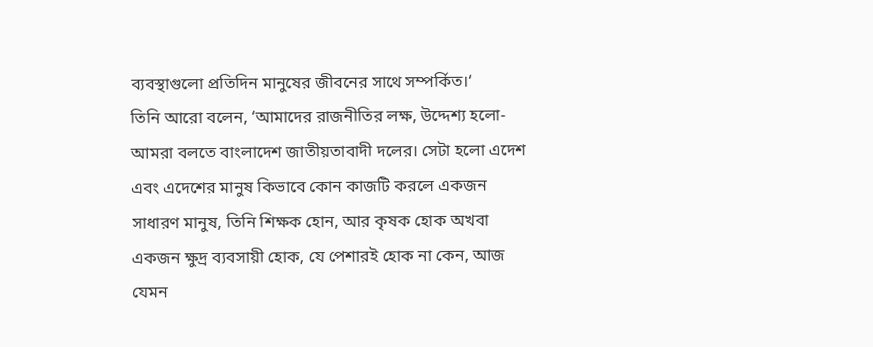ব্যবস্থাগুলো প্রতিদিন মানুষের জীবনের সাথে সম্পর্কিত।‘
তিনি আরো বলেন, ‘আমাদের রাজনীতির লক্ষ, উদ্দেশ্য হলো- আমরা বলতে বাংলাদেশ জাতীয়তাবাদী দলের। সেটা হলো এদেশ এবং এদেশের মানুষ কিভাবে কোন কাজটি করলে একজন সাধারণ মানুষ, তিনি শিক্ষক হোন, আর কৃষক হোক অখবা একজন ক্ষুদ্র ব্যবসায়ী হোক, যে পেশারই হোক না কেন, আজ যেমন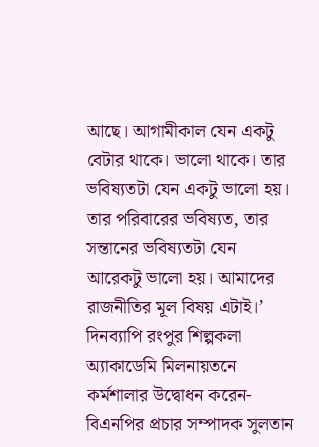আছে। আগামীকাল যেন একটু বেটার থাকে। ভালো থাকে। তার ভবিষ্যতটা যেন একটু ভালো হয়। তার পরিবারের ভবিষ্যত, তার সন্তানের ভবিষ্যতটা যেন আরেকটু ভালো হয়। আমাদের রাজনীতির মূল বিষয় এটাই।’
দিনব্যাপি রংপুর শিল্পকলা অ্যাকাডেমি মিলনায়তনে কর্মশালার উদ্বোধন করেন- বিএনপির প্রচার সম্পাদক সুলতান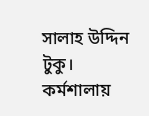সালাহ উদ্দিন টুকু।
কর্মশালায়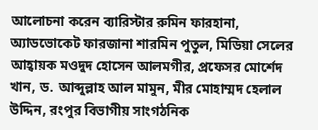আলোচনা করেন ব্যারিস্টার রুমিন ফারহানা, অ্যাডভোকেট ফারজানা শারমিন পুতুল, মিডিয়া সেলের আহ্বায়ক মওদুদ হোসেন আলমগীর, প্রফেসর মোর্শেদ খান, ড. আব্দুল্লাহ আল মামুন, মীর মোহাম্মদ হেলাল উদ্দিন, রংপুর বিভাগীয় সাংগঠনিক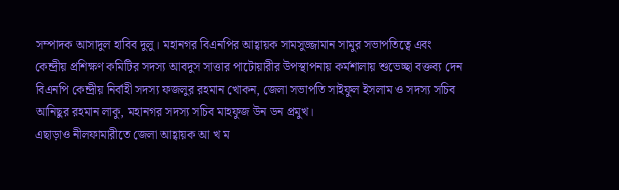সম্পাদক আসাদুল হাবিব দুলু। মহানগর বিএনপির আহ্বায়ক সামসুজ্জামান সামুর সভাপতিত্বে এবং কেন্দ্রীয় প্রশিক্ষণ কমিটির সদস্য আবদুস সাত্তার পাটোয়ারীর উপস্থাপনায় কর্মশালায় শুভেচ্ছা বক্তব্য দেন বিএনপি কেন্দ্রীয় নির্বাহী সদস্য ফজলুর রহমান খোকন, জেলা সভাপতি সাইফুল ইসলাম ও সদস্য সচিব আনিছুর রহমান লাকু, মহানগর সদস্য সচিব মাহফুজ উন ডন প্রমুখ।
এছাড়াও নীলফামারীতে জেলা আহ্বায়ক আ খ ম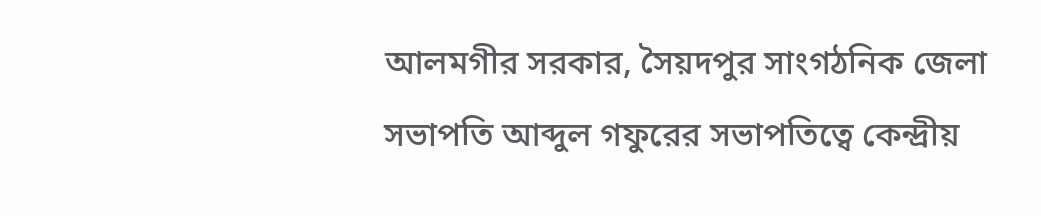আলমগীর সরকার, সৈয়দপুর সাংগঠনিক জেলা সভাপতি আব্দুল গফুরের সভাপতিত্বে কেন্দ্রীয়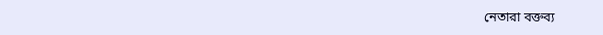নেতারা বক্তব্য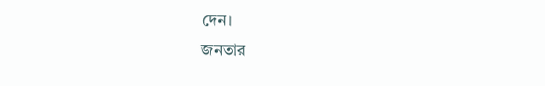দেন।
জনতার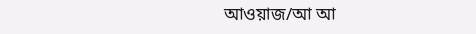আওয়াজ/আ আ